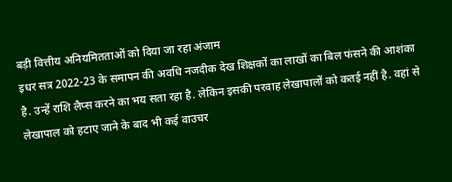बड़ी वित्तीय अनियमितताओं को दिया जा रहा अंजाम
इधर सत्र 2022-23 के समापन की अवधि नजदीक देख शिक्षकों का लाखों का बिल फंसने की आशंका है. उन्हें राशि लैप्स करने का भय सता रहा है. लेकिन इसकी परवाह लेखापालों को कतई नहीं है. वहां से लेखापाल को हटाए जाने के बाद भी कई वाउचर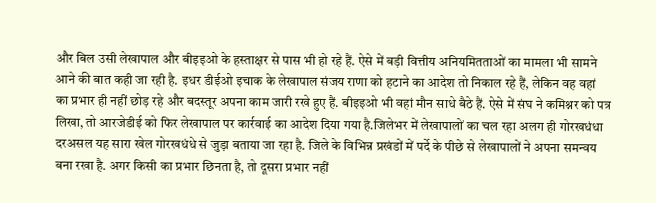और बिल उसी लेखापाल और बीइइओ के हस्ताक्षर से पास भी हो रहे हैं. ऐसे में बड़ी वित्तीय अनियमितताओं का मामला भी सामने आने की बात कही जा रही है. इधर डीईओ इचाक के लेखापाल संजय राणा को हटाने का आदेश तो निकाल रहे हैं, लेकिन वह वहां का प्रभार ही नहीं छोड़ रहे और बदस्तूर अपना काम जारी रखे हुए हैं. बीइइओ भी वहां मौन साधे बैठे हैं. ऐसे में संघ ने कमिश्नर को पत्र लिखा, तो आरजेडीई को फिर लेखापाल पर कार्रवाई का आदेश दिया गया है.जिलेभर में लेखापालों का चल रहा अलग ही गोरखधंधा
दरअसल यह सारा खेल गोरखधंधे से जुड़ा बताया जा रहा है. जिले के विभिन्न प्रखंडों में पर्दे के पीछे से लेखापालों ने अपना समन्वय बना रखा है. अगर किसी का प्रभार छिनता है, तो दूसरा प्रभार नहीं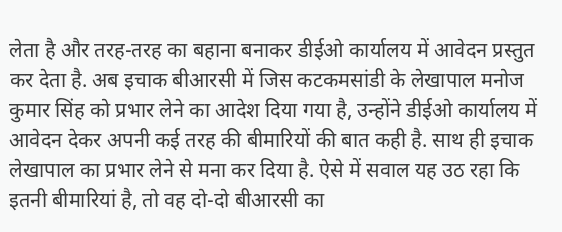लेता है और तरह-तरह का बहाना बनाकर डीईओ कार्यालय में आवेदन प्रस्तुत कर देता है. अब इचाक बीआरसी में जिस कटकमसांडी के लेखापाल मनोज कुमार सिंह को प्रभार लेने का आदेश दिया गया है, उन्होंने डीईओ कार्यालय में आवेदन देकर अपनी कई तरह की बीमारियों की बात कही है. साथ ही इचाक लेखापाल का प्रभार लेने से मना कर दिया है. ऐसे में सवाल यह उठ रहा कि इतनी बीमारियां है, तो वह दो-दो बीआरसी का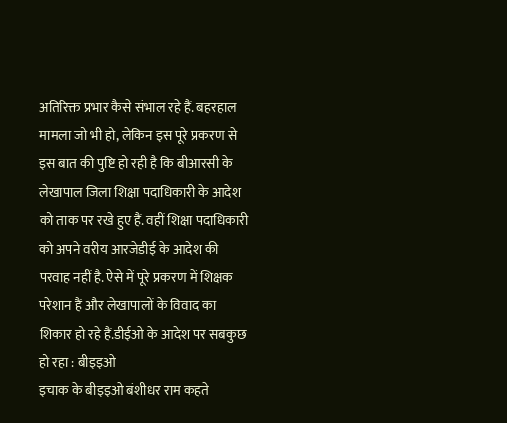अतिरिक्त प्रभार कैसे संभाल रहे हैं. बहरहाल मामला जो भी हो, लेकिन इस पूरे प्रकरण से इस बात की पुष्टि हो रही है कि बीआरसी के लेखापाल जिला शिक्षा पदाधिकारी के आदेश को ताक पर रखे हुए हैं. वहीं शिक्षा पदाधिकारी को अपने वरीय आरजेडीई के आदेश की परवाह नहीं है. ऐसे में पूरे प्रकरण में शिक्षक परेशान हैं और लेखापालों के विवाद का शिकार हो रहे हैं.डीईओ के आदेश पर सबकुछ हो रहा : बीइइओ
इचाक के बीइइओ बंशीधर राम कहते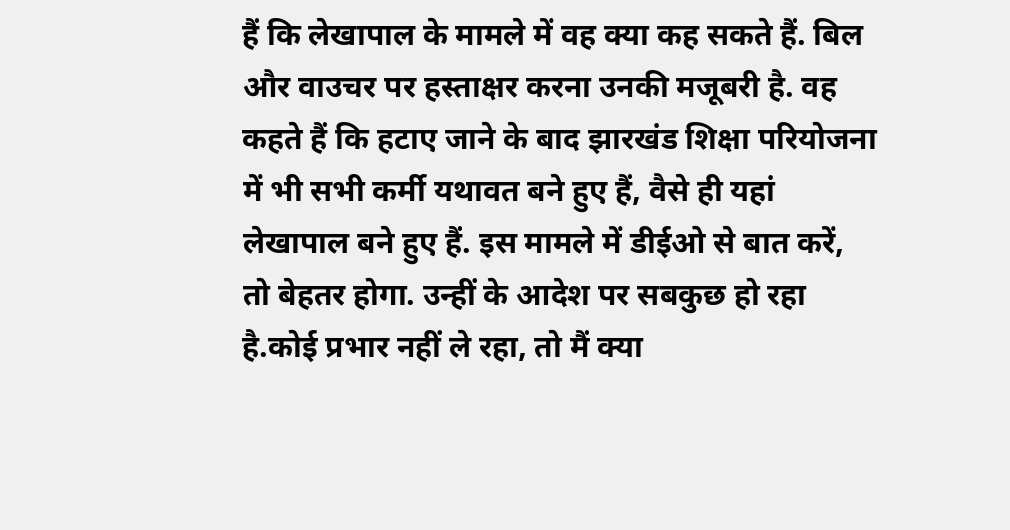हैं कि लेखापाल के मामले में वह क्या कह सकते हैं. बिल और वाउचर पर हस्ताक्षर करना उनकी मजूबरी है. वह कहते हैं कि हटाए जाने के बाद झारखंड शिक्षा परियोजना में भी सभी कर्मी यथावत बने हुए हैं, वैसे ही यहां लेखापाल बने हुए हैं. इस मामले में डीईओ से बात करें, तो बेहतर होगा. उन्हीं के आदेश पर सबकुछ हो रहा है.कोई प्रभार नहीं ले रहा, तो मैं क्या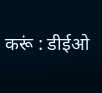करूं : डीईओ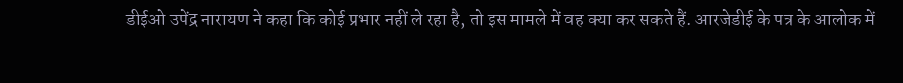डीईओ उपेंद्र नारायण ने कहा कि कोई प्रभार नहीं ले रहा है, तो इस मामले में वह क्या कर सकते हैं. आरजेडीई के पत्र के आलोक में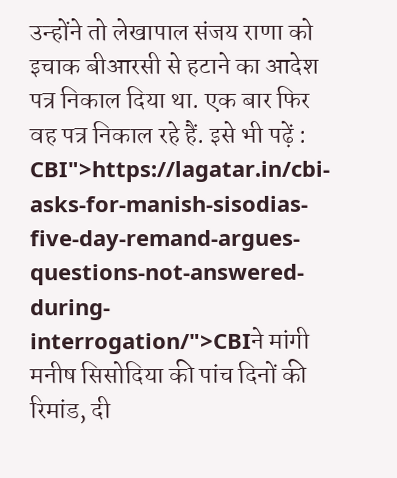उन्होंने तो लेखापाल संजय राणा को इचाक बीआरसी से हटाने का आदेश पत्र निकाल दिया था. एक बार फिर वह पत्र निकाल रहे हैं. इसे भी पढ़ें : CBI">https://lagatar.in/cbi-asks-for-manish-sisodias-five-day-remand-argues-questions-not-answered-during-interrogation/">CBIने मांगी मनीष सिसोदिया की पांच दिनों की रिमांड, दी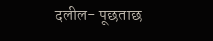दलील- पूछताछ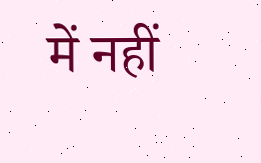में नहीं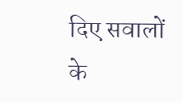दिए सवालों के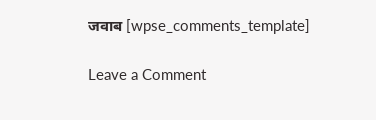जवाब [wpse_comments_template]

Leave a Comment